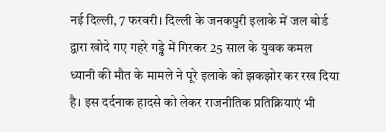नई दिल्ली, 7 फरवरी। दिल्ली के जनकपुरी इलाके में जल बोर्ड द्वारा खोदे गए गहरे गड्ढे में गिरकर 25 साल के युवक कमल ध्यानी की मौत के मामले ने पूरे इलाके को झकझोर कर रख दिया है। इस दर्दनाक हादसे को लेकर राजनीतिक प्रतिक्रियाएं भी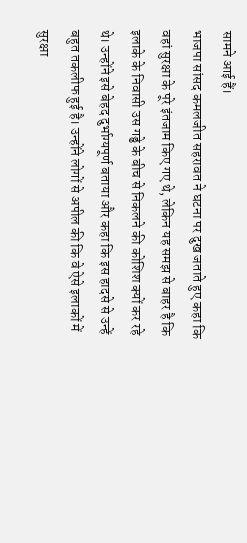सामने आई हैं।
भाजपा सांसद कमलजीत सहरावत ने घटना पर दुख जताते हुए कहा कि वहां सुरक्षा के पूरे इंतजाम किए गए थे, लेकिन यह समझ से बाहर है कि इलाके के निवासी उस गड्ढे के बीच से निकलने की कोशिश क्यों कर रहे थे। उन्होंने इसे बेहद दुर्भाग्यपूर्ण बताया और कहा कि इस हादसे से उन्हें बहुत तकलीफ हुई है। उन्होंने लोगों से अपील की कि वे ऐसे इलाकों में सुरक्षा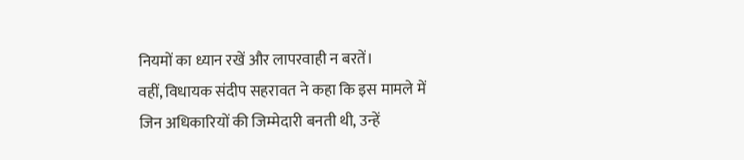नियमों का ध्यान रखें और लापरवाही न बरतें।
वहीं, विधायक संदीप सहरावत ने कहा कि इस मामले में जिन अधिकारियों की जिम्मेदारी बनती थी, उन्हें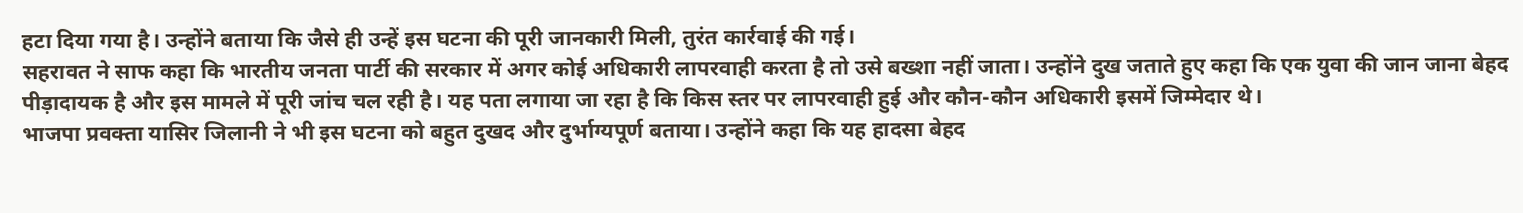हटा दिया गया है। उन्होंने बताया कि जैसे ही उन्हें इस घटना की पूरी जानकारी मिली, तुरंत कार्रवाई की गई।
सहरावत ने साफ कहा कि भारतीय जनता पार्टी की सरकार में अगर कोई अधिकारी लापरवाही करता है तो उसे बख्शा नहीं जाता। उन्होंने दुख जताते हुए कहा कि एक युवा की जान जाना बेहद पीड़ादायक है और इस मामले में पूरी जांच चल रही है। यह पता लगाया जा रहा है कि किस स्तर पर लापरवाही हुई और कौन-कौन अधिकारी इसमें जिम्मेदार थे।
भाजपा प्रवक्ता यासिर जिलानी ने भी इस घटना को बहुत दुखद और दुर्भाग्यपूर्ण बताया। उन्होंने कहा कि यह हादसा बेहद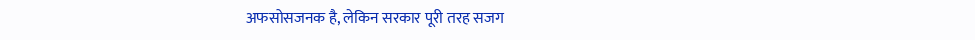अफसोसजनक है, लेकिन सरकार पूरी तरह सजग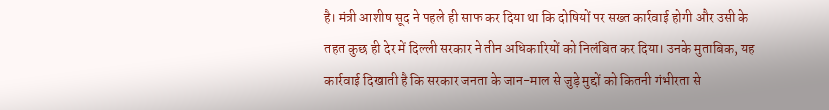है। मंत्री आशीष सूद ने पहले ही साफ कर दिया था कि दोषियों पर सख्त कार्रवाई होगी और उसी के तहत कुछ ही देर में दिल्ली सरकार ने तीन अधिकारियों को निलंबित कर दिया। उनके मुताबिक, यह कार्रवाई दिखाती है कि सरकार जनता के जान-माल से जुड़े मुद्दों को कितनी गंभीरता से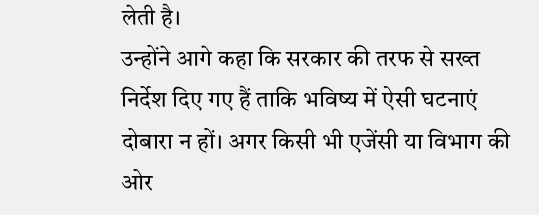लेती है।
उन्होंने आगे कहा कि सरकार की तरफ से सख्त निर्देश दिए गए हैं ताकि भविष्य में ऐसी घटनाएं दोबारा न हों। अगर किसी भी एजेंसी या विभाग की ओर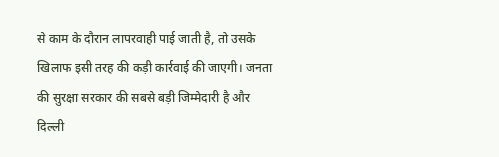से काम के दौरान लापरवाही पाई जाती है, तो उसके खिलाफ इसी तरह की कड़ी कार्रवाई की जाएगी। जनता की सुरक्षा सरकार की सबसे बड़ी जिम्मेदारी है और दिल्ली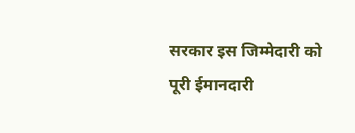सरकार इस जिम्मेदारी को पूरी ईमानदारी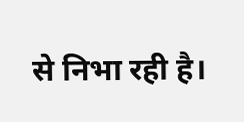से निभा रही है।